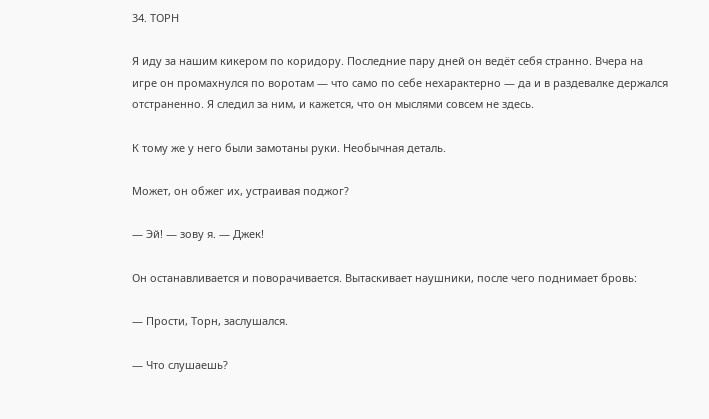34. ТОРН

Я иду за нашим кикером по коридору. Последние пару дней он ведёт себя странно. Вчера на игре он промахнулся по воротам — что само по себе нехарактерно — да и в раздевалке держался отстраненно. Я следил за ним, и кажется, что он мыслями совсем не здесь.

К тому же у него были замотаны руки. Необычная деталь.

Может, он обжег их, устраивая поджог?

— Эй! — зову я. — Джек!

Он останавливается и поворачивается. Вытаскивает наушники, после чего поднимает бровь:

— Прости, Торн, заслушался.

— Что слушаешь?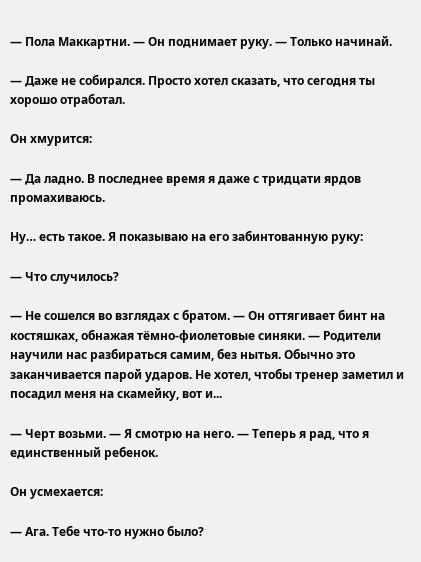— Пола Маккартни. — Он поднимает руку. — Только начинай.

— Даже не собирался. Просто хотел сказать, что сегодня ты хорошо отработал.

Он хмурится:

— Да ладно. В последнее время я даже с тридцати ярдов промахиваюсь.

Ну… есть такое. Я показываю на его забинтованную руку:

— Что случилось?

— Не сошелся во взглядах с братом. — Он оттягивает бинт на костяшках, обнажая тёмно-фиолетовые синяки. — Родители научили нас разбираться самим, без нытья. Обычно это заканчивается парой ударов. Не хотел, чтобы тренер заметил и посадил меня на скамейку, вот и...

— Черт возьми. — Я смотрю на него. — Теперь я рад, что я единственный ребенок.

Он усмехается:

— Ага. Тебе что-то нужно было?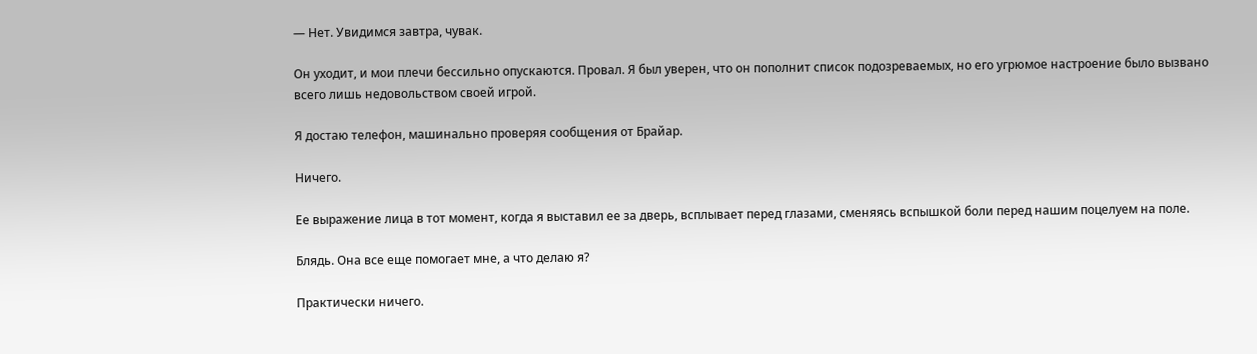— Нет. Увидимся завтра, чувак.

Он уходит, и мои плечи бессильно опускаются. Провал. Я был уверен, что он пополнит список подозреваемых, но его угрюмое настроение было вызвано всего лишь недовольством своей игрой.

Я достаю телефон, машинально проверяя сообщения от Брайар.

Ничего.

Ее выражение лица в тот момент, когда я выставил ее за дверь, всплывает перед глазами, сменяясь вспышкой боли перед нашим поцелуем на поле.

Блядь. Она все еще помогает мне, а что делаю я?

Практически ничего.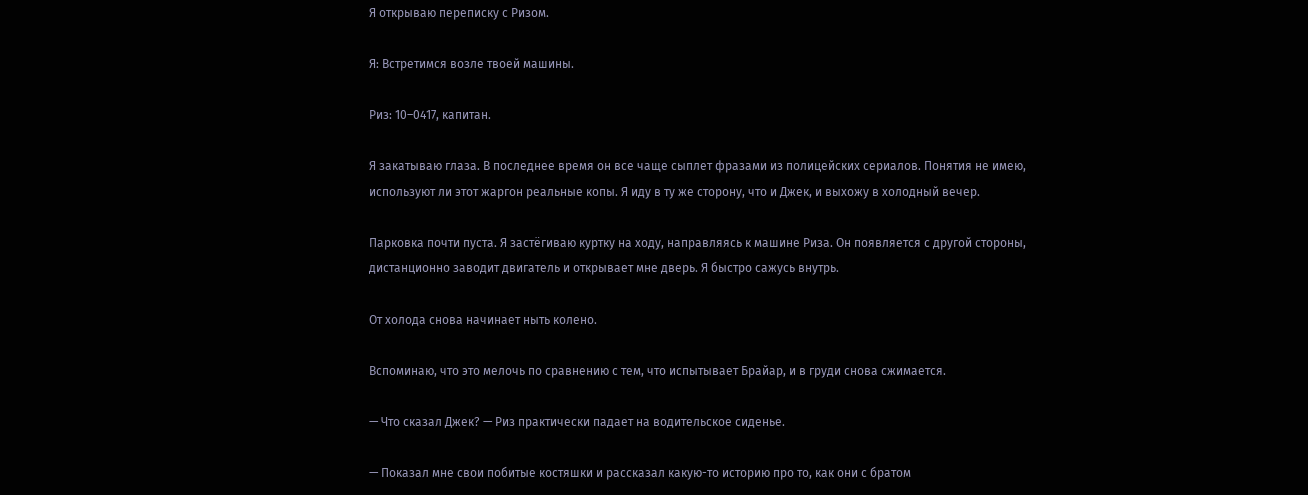Я открываю переписку с Ризом.

Я: Встретимся возле твоей машины.

Риз: 10–0417, капитан.

Я закатываю глаза. В последнее время он все чаще сыплет фразами из полицейских сериалов. Понятия не имею, используют ли этот жаргон реальные копы. Я иду в ту же сторону, что и Джек, и выхожу в холодный вечер.

Парковка почти пуста. Я застёгиваю куртку на ходу, направляясь к машине Риза. Он появляется с другой стороны, дистанционно заводит двигатель и открывает мне дверь. Я быстро сажусь внутрь.

От холода снова начинает ныть колено.

Вспоминаю, что это мелочь по сравнению с тем, что испытывает Брайар, и в груди снова сжимается.

— Что сказал Джек? — Риз практически падает на водительское сиденье.

— Показал мне свои побитые костяшки и рассказал какую-то историю про то, как они с братом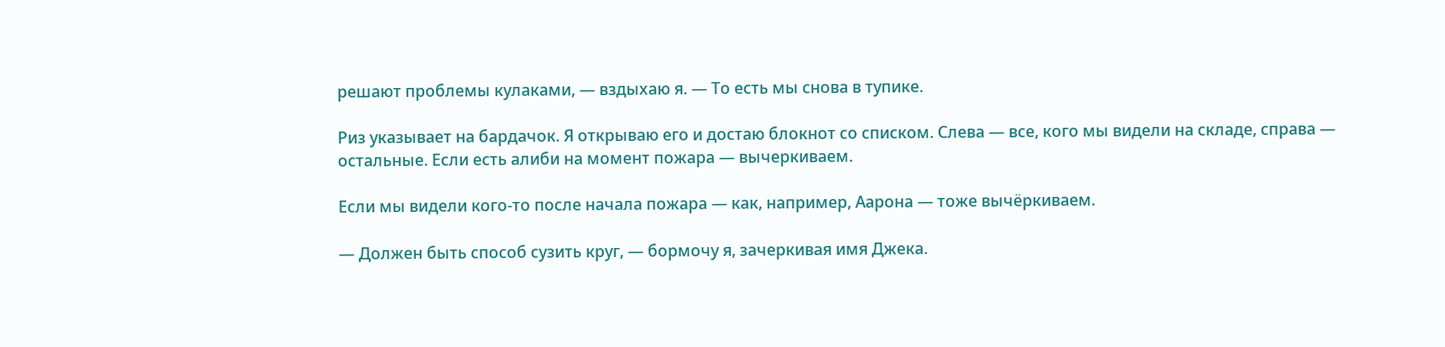решают проблемы кулаками, — вздыхаю я. — То есть мы снова в тупике.

Риз указывает на бардачок. Я открываю его и достаю блокнот со списком. Слева — все, кого мы видели на складе, справа — остальные. Если есть алиби на момент пожара — вычеркиваем.

Если мы видели кого-то после начала пожара — как, например, Аарона — тоже вычёркиваем.

— Должен быть способ сузить круг, — бормочу я, зачеркивая имя Джека.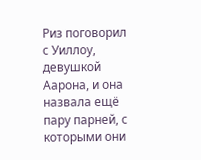Риз поговорил с Уиллоу, девушкой Аарона, и она назвала ещё пару парней, с которыми они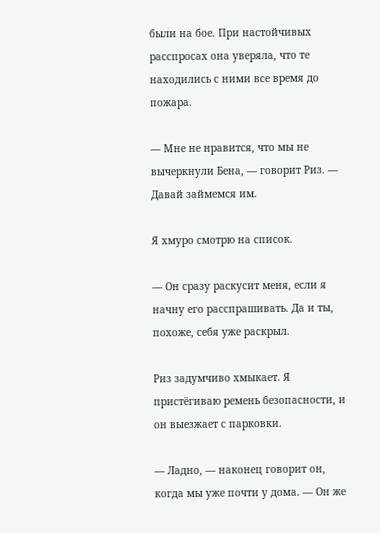были на бое. При настойчивых расспросах она уверяла, что те находились с ними все время до пожара.

— Мне не нравится, что мы не вычеркнули Бена, — говорит Риз. — Давай займемся им.

Я хмуро смотрю на список.

— Он сразу раскусит меня, если я начну его расспрашивать. Да и ты, похоже, себя уже раскрыл.

Риз задумчиво хмыкает. Я пристёгиваю ремень безопасности, и он выезжает с парковки.

— Ладно, — наконец говорит он, когда мы уже почти у дома. — Он же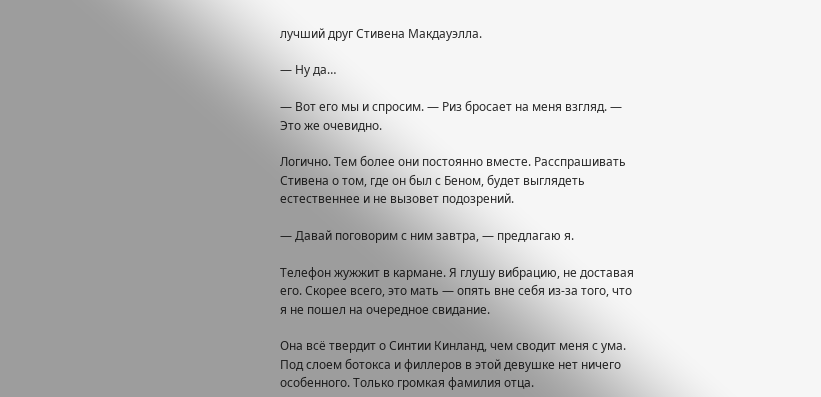лучший друг Стивена Макдауэлла.

— Ну да…

— Вот его мы и спросим. — Риз бросает на меня взгляд. — Это же очевидно.

Логично. Тем более они постоянно вместе. Расспрашивать Стивена о том, где он был с Беном, будет выглядеть естественнее и не вызовет подозрений.

— Давай поговорим с ним завтра, — предлагаю я.

Телефон жужжит в кармане. Я глушу вибрацию, не доставая его. Скорее всего, это мать — опять вне себя из-за того, что я не пошел на очередное свидание.

Она всё твердит о Синтии Кинланд, чем сводит меня с ума. Под слоем ботокса и филлеров в этой девушке нет ничего особенного. Только громкая фамилия отца.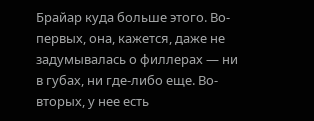Брайар куда больше этого. Во-первых, она, кажется, даже не задумывалась о филлерах — ни в губах, ни где-либо еще. Во-вторых, у нее есть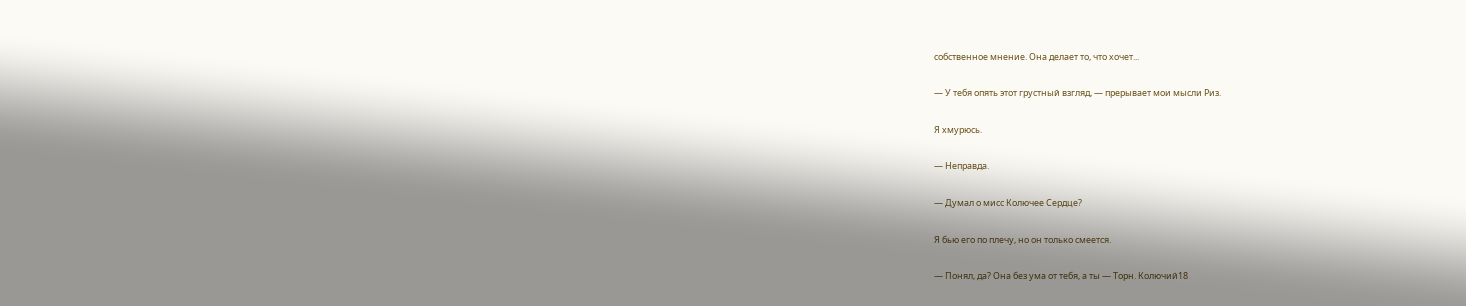собственное мнение. Она делает то, что хочет...

— У тебя опять этот грустный взгляд, — прерывает мои мысли Риз.

Я хмурюсь.

— Неправда.

— Думал о мисс Колючее Сердце?

Я бью его по плечу, но он только смеется.

— Понял, да? Она без ума от тебя, а ты — Торн. Колючий18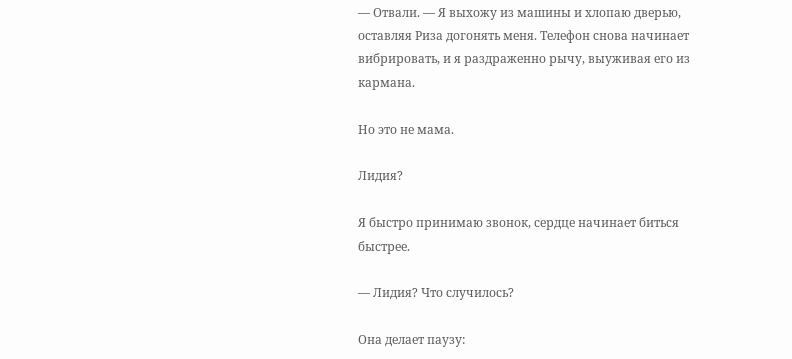— Отвали. — Я выхожу из машины и хлопаю дверью, оставляя Риза догонять меня. Телефон снова начинает вибрировать, и я раздраженно рычу, выуживая его из кармана.

Но это не мама.

Лидия?

Я быстро принимаю звонок, сердце начинает биться быстрее.

— Лидия? Что случилось?

Она делает паузу: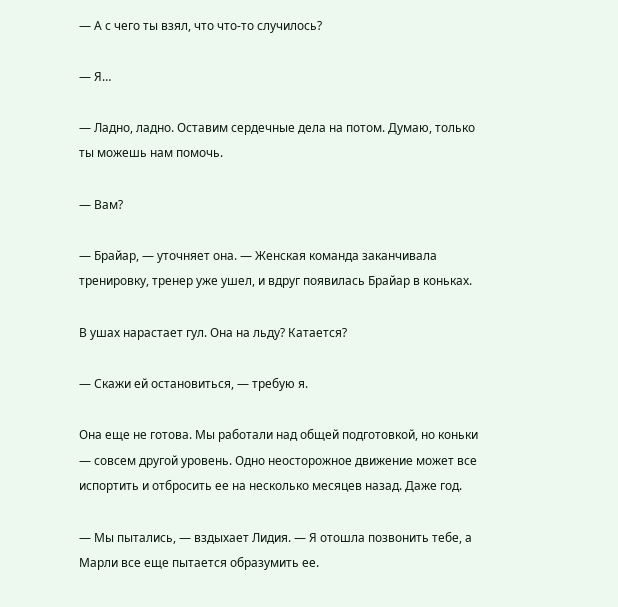— А с чего ты взял, что что-то случилось?

— Я…

— Ладно, ладно. Оставим сердечные дела на потом. Думаю, только ты можешь нам помочь.

— Вам?

— Брайар, — уточняет она. — Женская команда заканчивала тренировку, тренер уже ушел, и вдруг появилась Брайар в коньках.

В ушах нарастает гул. Она на льду? Катается?

— Скажи ей остановиться, — требую я.

Она еще не готова. Мы работали над общей подготовкой, но коньки — совсем другой уровень. Одно неосторожное движение может все испортить и отбросить ее на несколько месяцев назад. Даже год.

— Мы пытались, — вздыхает Лидия. — Я отошла позвонить тебе, а Марли все еще пытается образумить ее.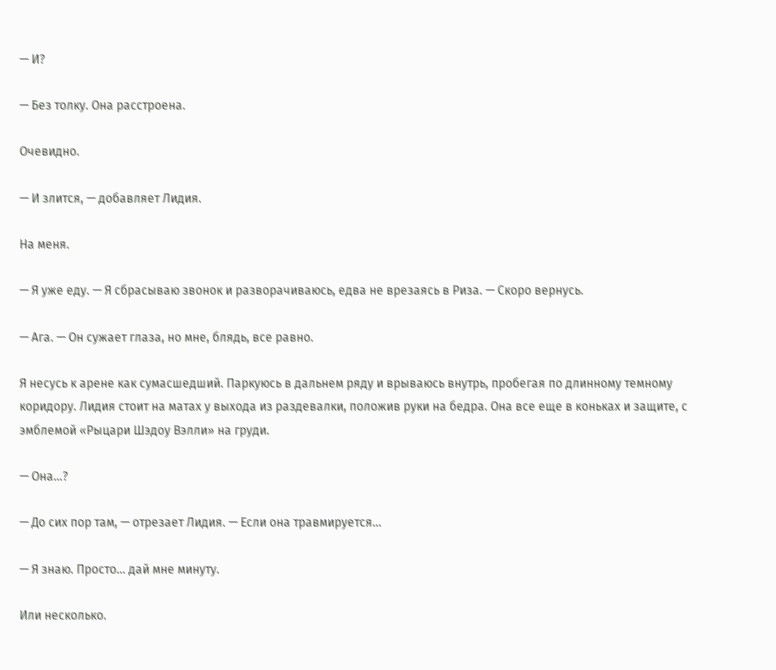— И?

— Без толку. Она расстроена.

Очевидно.

— И злится, — добавляет Лидия.

На меня.

— Я уже еду. — Я сбрасываю звонок и разворачиваюсь, едва не врезаясь в Риза. — Скоро вернусь.

— Ага. — Он сужает глаза, но мне, блядь, все равно.

Я несусь к арене как сумасшедший. Паркуюсь в дальнем ряду и врываюсь внутрь, пробегая по длинному темному коридору. Лидия стоит на матах у выхода из раздевалки, положив руки на бедра. Она все еще в коньках и защите, с эмблемой «Рыцари Шэдоу Вэлли» на груди.

— Она...?

— До сих пор там, — отрезает Лидия. — Если она травмируется...

— Я знаю. Просто... дай мне минуту.

Или несколько.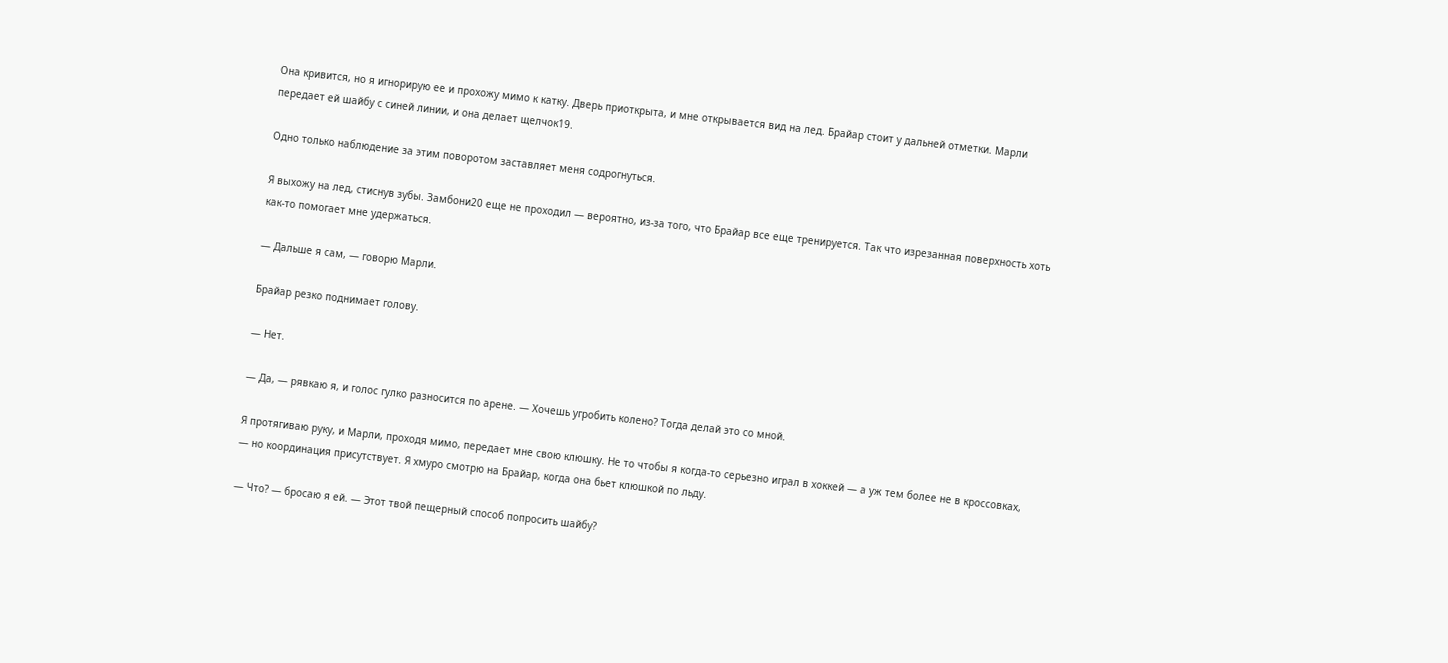Она кривится, но я игнорирую ее и прохожу мимо к катку. Дверь приоткрыта, и мне открывается вид на лед. Брайар стоит у дальней отметки. Марли передает ей шайбу с синей линии, и она делает щелчок19.

Одно только наблюдение за этим поворотом заставляет меня содрогнуться.

Я выхожу на лед, стиснув зубы. Замбони20 еще не проходил — вероятно, из-за того, что Брайар все еще тренируется. Так что изрезанная поверхность хоть как-то помогает мне удержаться.

— Дальше я сам, — говорю Марли.

Брайар резко поднимает голову.

— Нет.

— Да, — рявкаю я, и голос гулко разносится по арене. — Хочешь угробить колено? Тогда делай это со мной.

Я протягиваю руку, и Марли, проходя мимо, передает мне свою клюшку. Не то чтобы я когда-то серьезно играл в хоккей — а уж тем более не в кроссовках, — но координация присутствует. Я хмуро смотрю на Брайар, когда она бьет клюшкой по льду.

— Что? — бросаю я ей. — Этот твой пещерный способ попросить шайбу?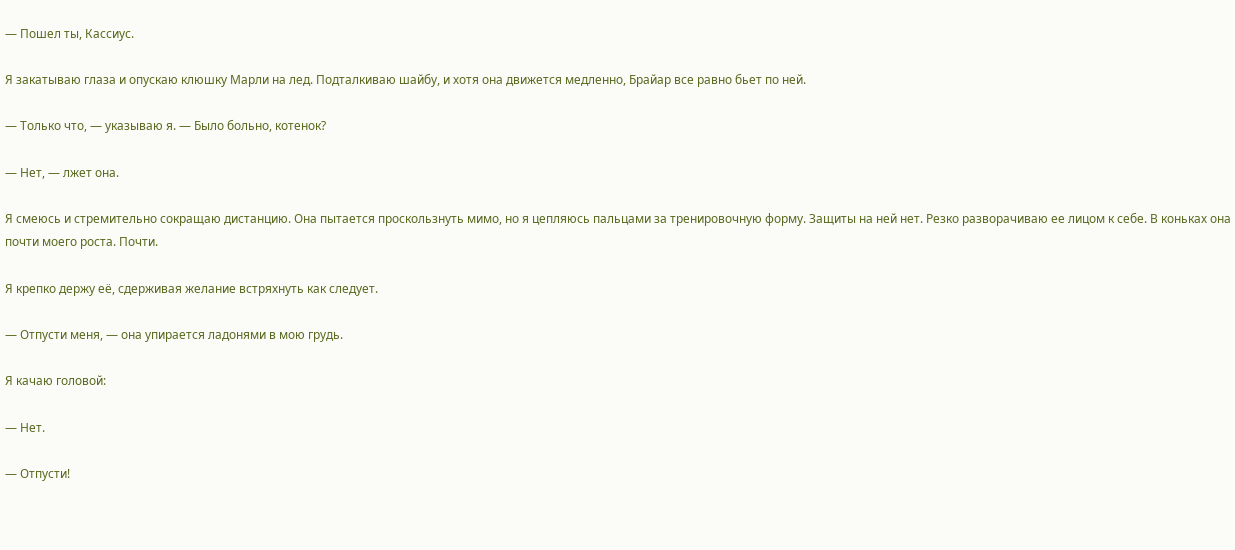— Пошел ты, Кассиус.

Я закатываю глаза и опускаю клюшку Марли на лед. Подталкиваю шайбу, и хотя она движется медленно, Брайар все равно бьет по ней.

— Только что, — указываю я. — Было больно, котенок?

— Нет, — лжет она.

Я смеюсь и стремительно сокращаю дистанцию. Она пытается проскользнуть мимо, но я цепляюсь пальцами за тренировочную форму. Защиты на ней нет. Резко разворачиваю ее лицом к себе. В коньках она почти моего роста. Почти.

Я крепко держу её, сдерживая желание встряхнуть как следует.

— Отпусти меня, — она упирается ладонями в мою грудь.

Я качаю головой:

— Нет.

— Отпусти!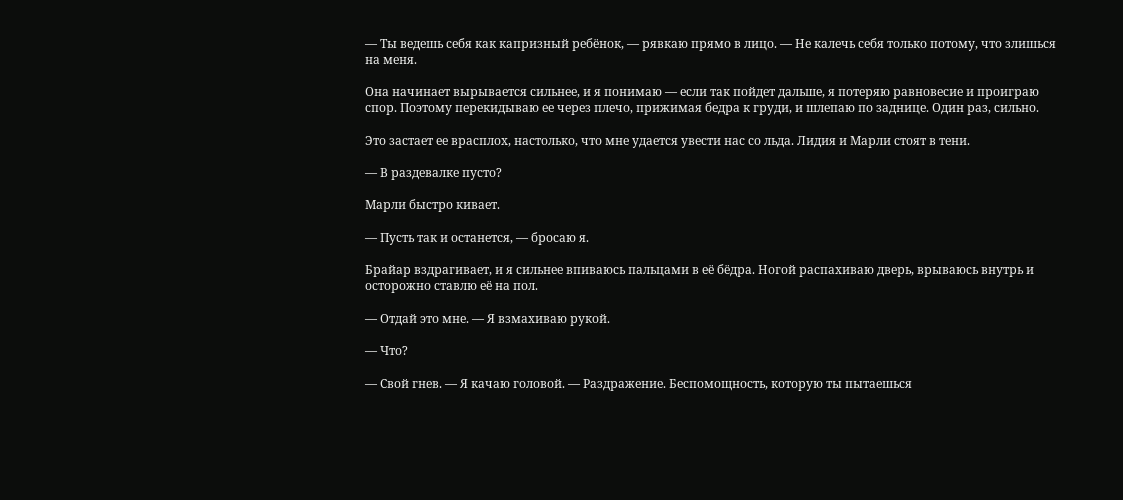— Ты ведешь себя как капризный ребёнок, — рявкаю прямо в лицо. — Не калечь себя только потому, что злишься на меня.

Она начинает вырывается сильнее, и я понимаю — если так пойдет дальше, я потеряю равновесие и проиграю спор. Поэтому перекидываю ее через плечо, прижимая бедра к груди, и шлепаю по заднице. Один раз, сильно.

Это застает ее врасплох, настолько, что мне удается увести нас со льда. Лидия и Марли стоят в тени.

— В раздевалке пусто?

Марли быстро кивает.

— Пусть так и останется, — бросаю я.

Брайар вздрагивает, и я сильнее впиваюсь пальцами в её бёдра. Ногой распахиваю дверь, врываюсь внутрь и осторожно ставлю её на пол.

— Отдай это мне. — Я взмахиваю рукой.

— Что?

— Свой гнев. — Я качаю головой. — Раздражение. Беспомощность, которую ты пытаешься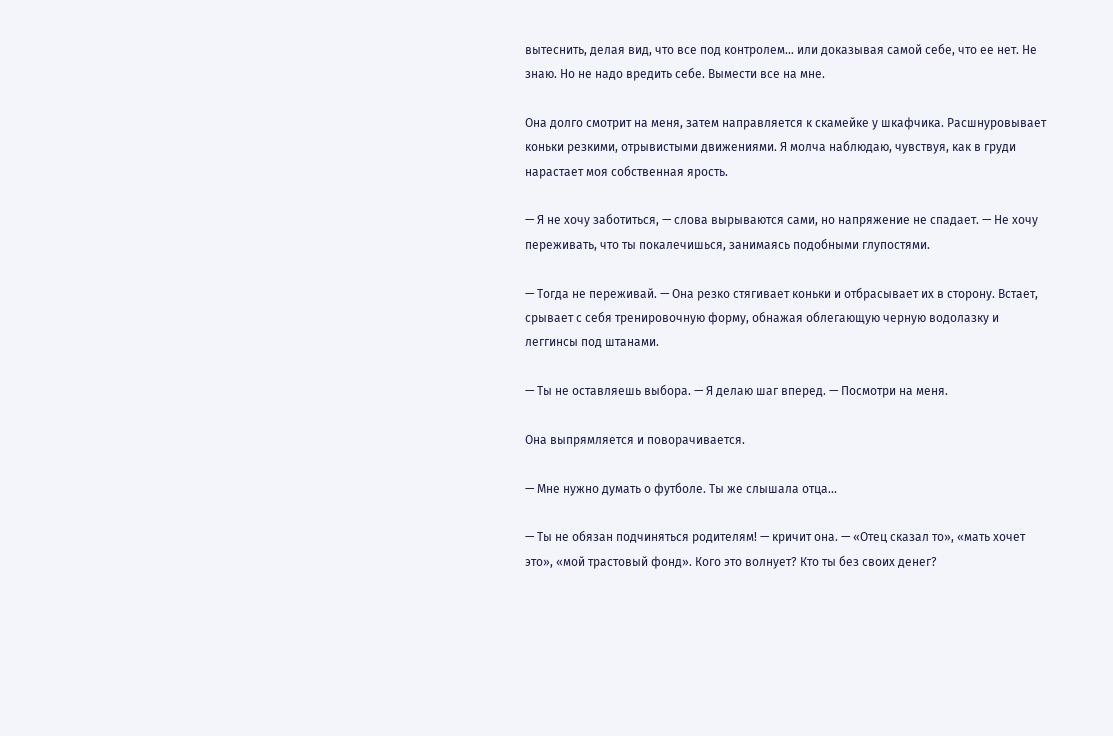вытеснить, делая вид, что все под контролем… или доказывая самой себе, что ее нет. Не знаю. Но не надо вредить себе. Вымести все на мне.

Она долго смотрит на меня, затем направляется к скамейке у шкафчика. Расшнуровывает коньки резкими, отрывистыми движениями. Я молча наблюдаю, чувствуя, как в груди нарастает моя собственная ярость.

— Я не хочу заботиться, — слова вырываются сами, но напряжение не спадает. — Не хочу переживать, что ты покалечишься, занимаясь подобными глупостями.

— Тогда не переживай. — Она резко стягивает коньки и отбрасывает их в сторону. Встает, срывает с себя тренировочную форму, обнажая облегающую черную водолазку и леггинсы под штанами.

— Ты не оставляешь выбора. — Я делаю шаг вперед. — Посмотри на меня.

Она выпрямляется и поворачивается.

— Мне нужно думать о футболе. Ты же слышала отца...

— Ты не обязан подчиняться родителям! — кричит она. — «Отец сказал то», «мать хочет это», «мой трастовый фонд». Кого это волнует? Кто ты без своих денег?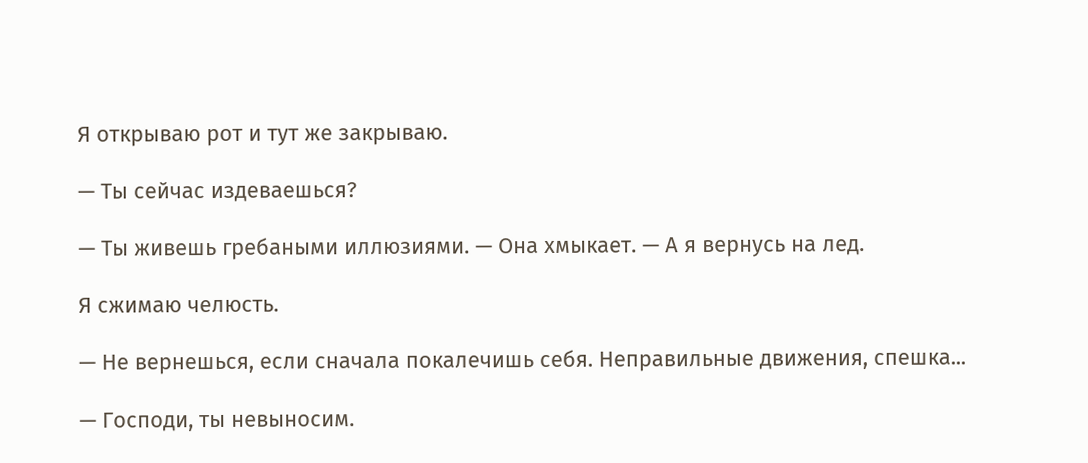Я открываю рот и тут же закрываю.

— Ты сейчас издеваешься?

— Ты живешь гребаными иллюзиями. — Она хмыкает. — А я вернусь на лед.

Я сжимаю челюсть.

— Не вернешься, если сначала покалечишь себя. Неправильные движения, спешка...

— Господи, ты невыносим.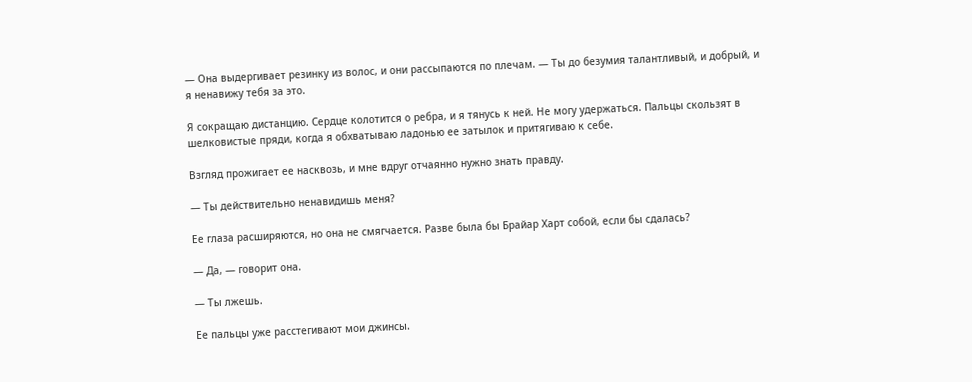— Она выдергивает резинку из волос, и они рассыпаются по плечам. — Ты до безумия талантливый, и добрый, и я ненавижу тебя за это.

Я сокращаю дистанцию. Сердце колотится о ребра, и я тянусь к ней. Не могу удержаться. Пальцы скользят в шелковистые пряди, когда я обхватываю ладонью ее затылок и притягиваю к себе.

Взгляд прожигает ее насквозь, и мне вдруг отчаянно нужно знать правду.

— Ты действительно ненавидишь меня?

Ее глаза расширяются, но она не смягчается. Разве была бы Брайар Харт собой, если бы сдалась?

— Да, — говорит она.

— Ты лжешь.

Ее пальцы уже расстегивают мои джинсы.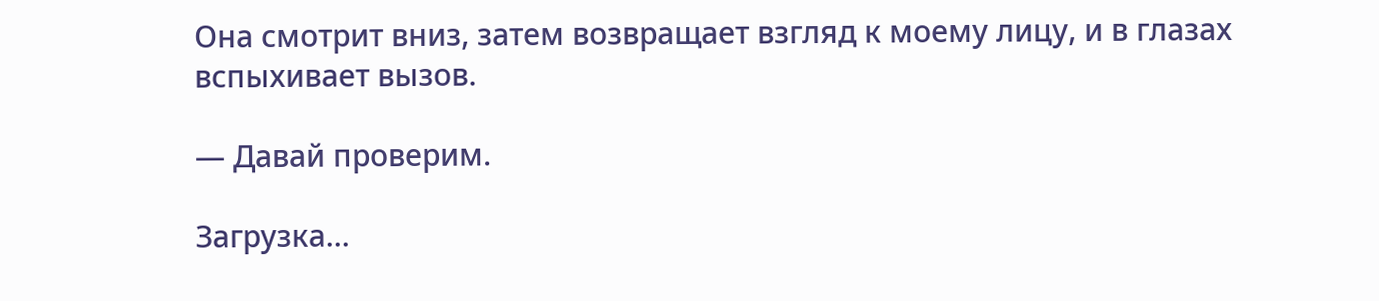Она смотрит вниз, затем возвращает взгляд к моему лицу, и в глазах вспыхивает вызов.

— Давай проверим.

Загрузка...